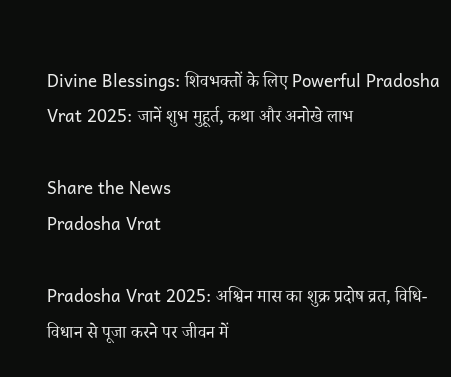Divine Blessings: शिवभक्तों के लिए Powerful Pradosha Vrat 2025: जानें शुभ मुहूर्त, कथा और अनोखे लाभ

Share the News
Pradosha Vrat

Pradosha Vrat 2025: अश्विन मास का शुक्र प्रदोष व्रत, विधि-विधान से पूजा करने पर जीवन में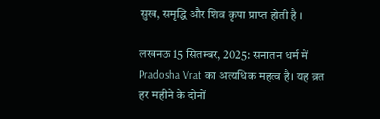सुख, समृद्धि और शिव कृपा प्राप्त होती है ।

लखनऊ 15 सितम्बर, 2025: सनातन धर्म में Pradosha Vrat का अत्यधिक महत्व है। यह व्रत हर महीने के दोनों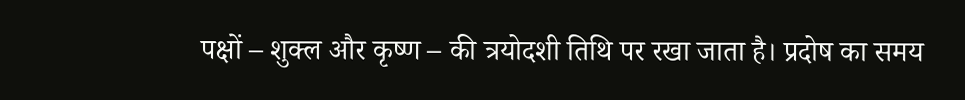पक्षों – शुक्ल और कृष्ण – की त्रयोदशी तिथि पर रखा जाता है। प्रदोष का समय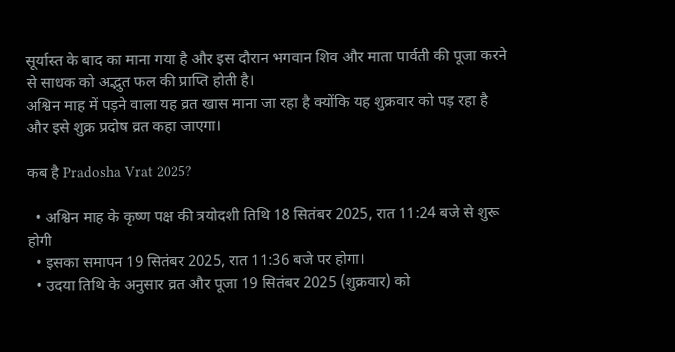सूर्यास्त के बाद का माना गया है और इस दौरान भगवान शिव और माता पार्वती की पूजा करने से साधक को अद्भुत फल की प्राप्ति होती है।
अश्विन माह में पड़ने वाला यह व्रत खास माना जा रहा है क्योंकि यह शुक्रवार को पड़ रहा है और इसे शुक्र प्रदोष व्रत कहा जाएगा।

कब है Pradosha Vrat 2025?

  • अश्विन माह के कृष्ण पक्ष की त्रयोदशी तिथि 18 सितंबर 2025, रात 11:24 बजे से शुरू होगी
  • इसका समापन 19 सितंबर 2025, रात 11:36 बजे पर होगा।
  • उदया तिथि के अनुसार व्रत और पूजा 19 सितंबर 2025 (शुक्रवार) को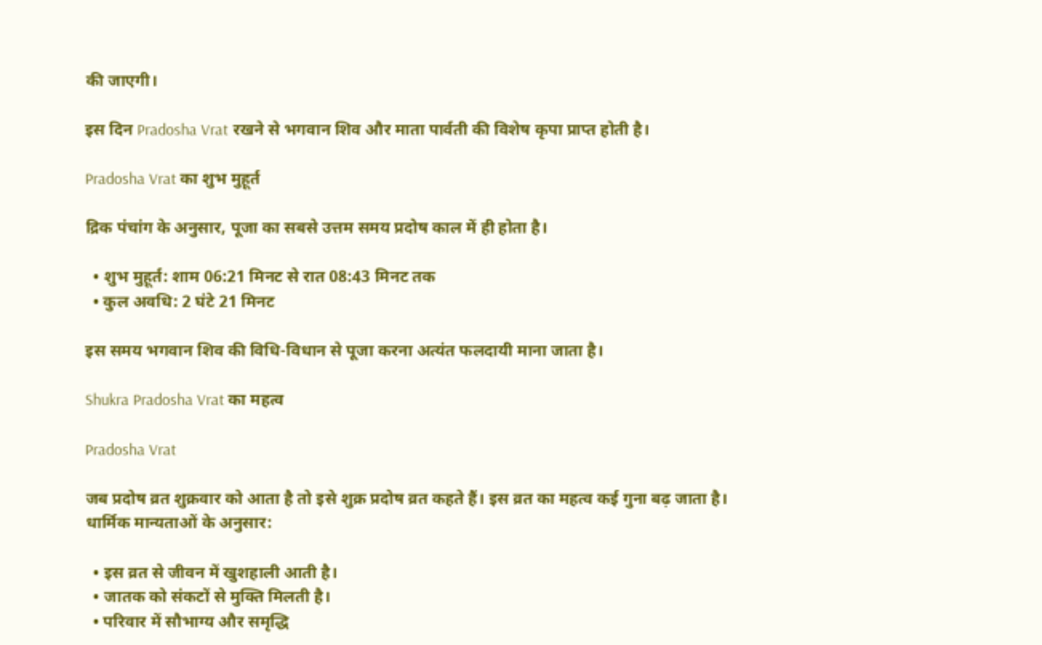की जाएगी।

इस दिन Pradosha Vrat रखने से भगवान शिव और माता पार्वती की विशेष कृपा प्राप्त होती है।

Pradosha Vrat का शुभ मुहूर्त

द्रिक पंचांग के अनुसार, पूजा का सबसे उत्तम समय प्रदोष काल में ही होता है।

  • शुभ मुहूर्त: शाम 06:21 मिनट से रात 08:43 मिनट तक
  • कुल अवधि: 2 घंटे 21 मिनट

इस समय भगवान शिव की विधि-विधान से पूजा करना अत्यंत फलदायी माना जाता है।

Shukra Pradosha Vrat का महत्व

Pradosha Vrat

जब प्रदोष व्रत शुक्रवार को आता है तो इसे शुक्र प्रदोष व्रत कहते हैं। इस व्रत का महत्व कई गुना बढ़ जाता है।
धार्मिक मान्यताओं के अनुसार:

  • इस व्रत से जीवन में खुशहाली आती है।
  • जातक को संकटों से मुक्ति मिलती है।
  • परिवार में सौभाग्य और समृद्धि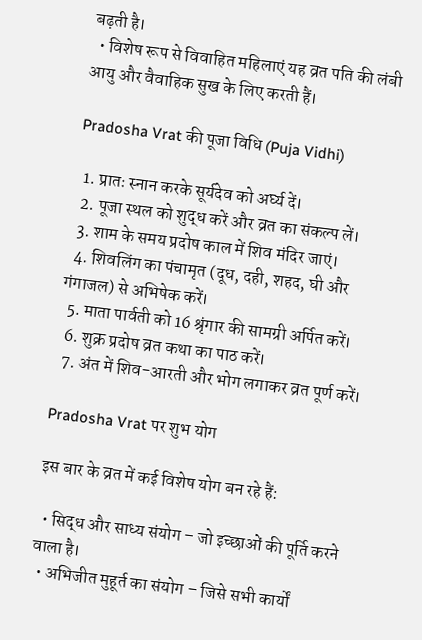बढ़ती है।
  • विशेष रूप से विवाहित महिलाएं यह व्रत पति की लंबी आयु और वैवाहिक सुख के लिए करती हैं।

Pradosha Vrat की पूजा विधि (Puja Vidhi)

  1. प्रातः स्नान करके सूर्यदेव को अर्घ्य दें।
  2. पूजा स्थल को शुद्ध करें और व्रत का संकल्प लें।
  3. शाम के समय प्रदोष काल में शिव मंदिर जाएं।
  4. शिवलिंग का पंचामृत (दूध, दही, शहद, घी और गंगाजल) से अभिषेक करें।
  5. माता पार्वती को 16 श्रृंगार की सामग्री अर्पित करें।
  6. शुक्र प्रदोष व्रत कथा का पाठ करें।
  7. अंत में शिव-आरती और भोग लगाकर व्रत पूर्ण करें।

Pradosha Vrat पर शुभ योग

इस बार के व्रत में कई विशेष योग बन रहे हैं:

  • सिद्ध और साध्य संयोग – जो इच्छाओं की पूर्ति करने वाला है।
  • अभिजीत मुहूर्त का संयोग – जिसे सभी कार्यों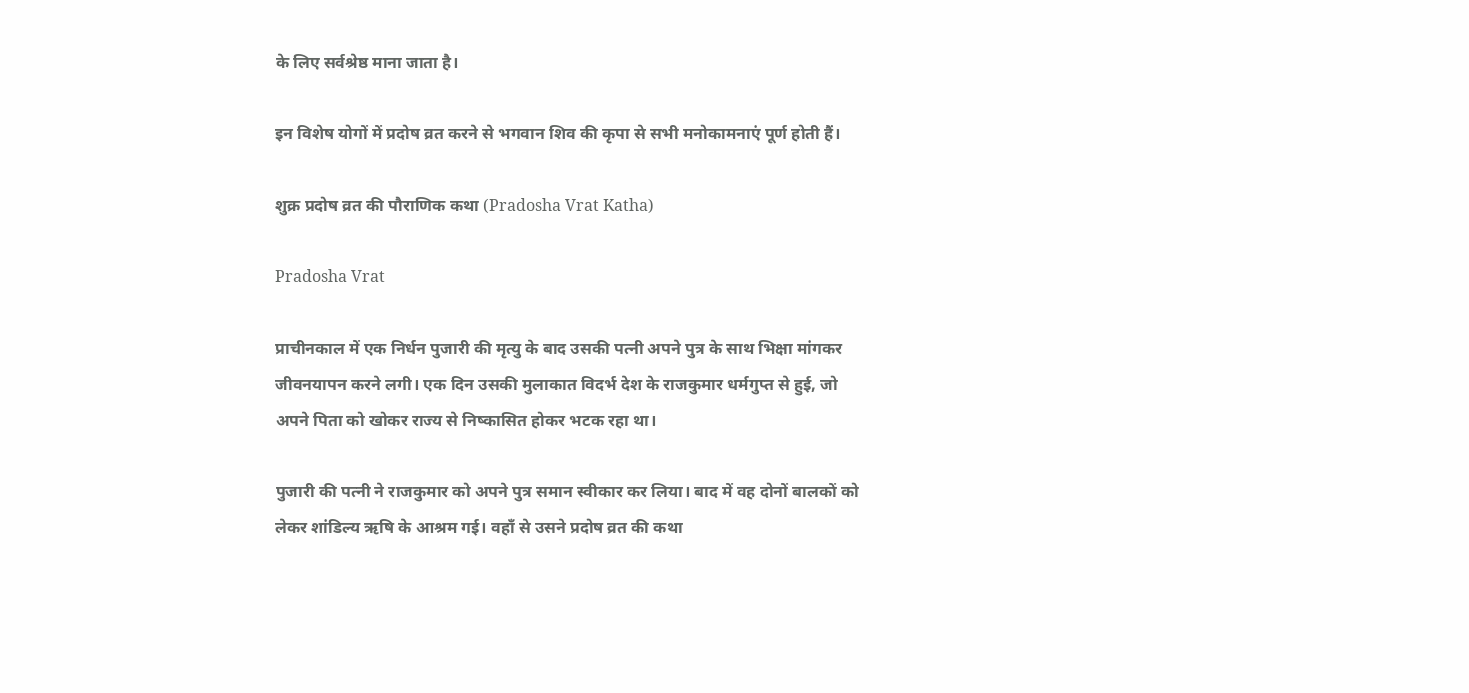के लिए सर्वश्रेष्ठ माना जाता है।

इन विशेष योगों में प्रदोष व्रत करने से भगवान शिव की कृपा से सभी मनोकामनाएं पूर्ण होती हैं।

शुक्र प्रदोष व्रत की पौराणिक कथा (Pradosha Vrat Katha)

Pradosha Vrat

प्राचीनकाल में एक निर्धन पुजारी की मृत्यु के बाद उसकी पत्नी अपने पुत्र के साथ भिक्षा मांगकर जीवनयापन करने लगी। एक दिन उसकी मुलाकात विदर्भ देश के राजकुमार धर्मगुप्त से हुई, जो अपने पिता को खोकर राज्य से निष्कासित होकर भटक रहा था।

पुजारी की पत्नी ने राजकुमार को अपने पुत्र समान स्वीकार कर लिया। बाद में वह दोनों बालकों को लेकर शांडिल्य ऋषि के आश्रम गई। वहाँ से उसने प्रदोष व्रत की कथा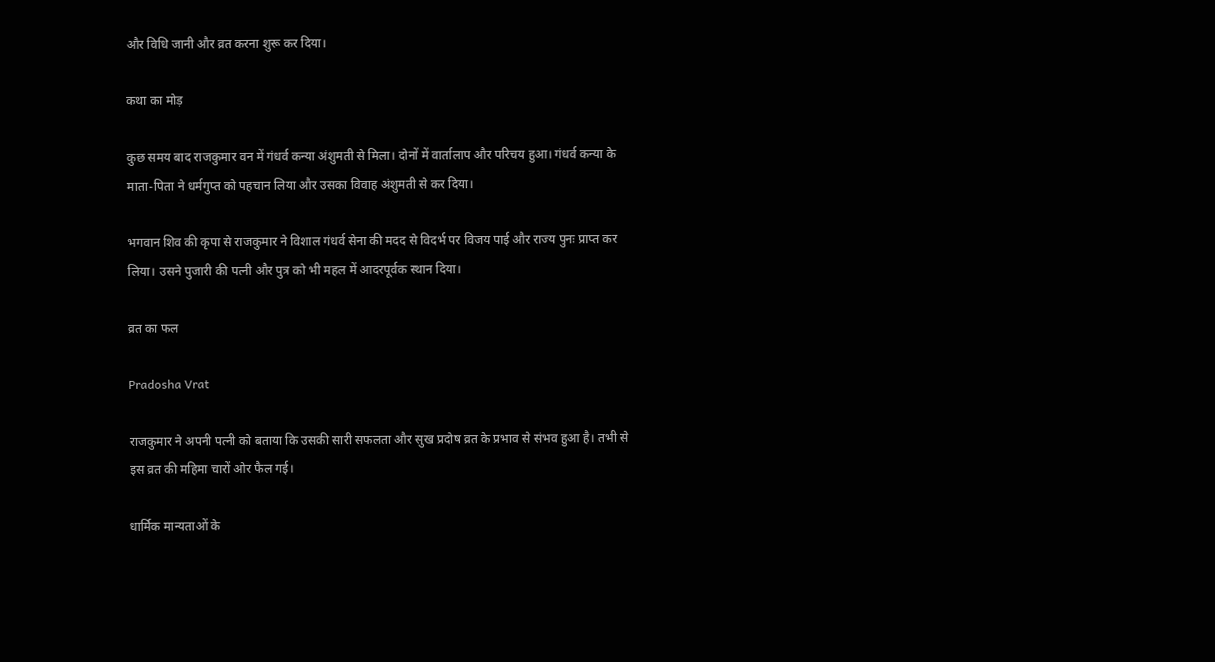और विधि जानी और व्रत करना शुरू कर दिया।

कथा का मोड़

कुछ समय बाद राजकुमार वन में गंधर्व कन्या अंशुमती से मिला। दोनों में वार्तालाप और परिचय हुआ। गंधर्व कन्या के माता-पिता ने धर्मगुप्त को पहचान लिया और उसका विवाह अंशुमती से कर दिया।

भगवान शिव की कृपा से राजकुमार ने विशाल गंधर्व सेना की मदद से विदर्भ पर विजय पाई और राज्य पुनः प्राप्त कर लिया। उसने पुजारी की पत्नी और पुत्र को भी महल में आदरपूर्वक स्थान दिया।

व्रत का फल

Pradosha Vrat

राजकुमार ने अपनी पत्नी को बताया कि उसकी सारी सफलता और सुख प्रदोष व्रत के प्रभाव से संभव हुआ है। तभी से इस व्रत की महिमा चारों ओर फैल गई।

धार्मिक मान्यताओं के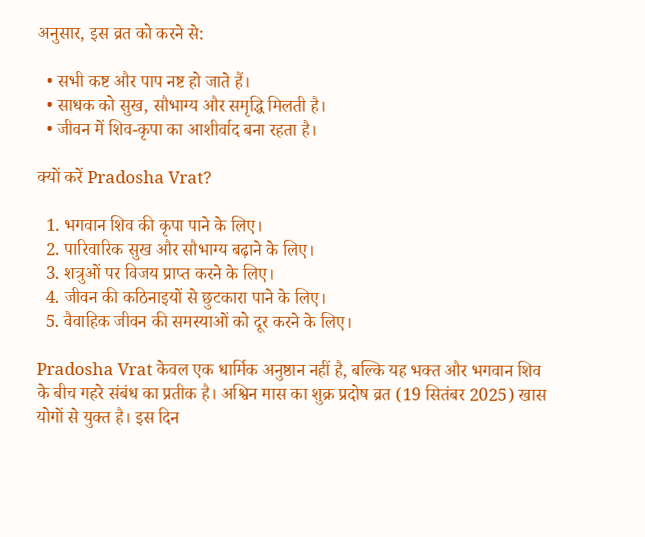अनुसार, इस व्रत को करने से:

  • सभी कष्ट और पाप नष्ट हो जाते हैं।
  • साधक को सुख, सौभाग्य और समृद्धि मिलती है।
  • जीवन में शिव-कृपा का आशीर्वाद बना रहता है।

क्यों करें Pradosha Vrat?

  1. भगवान शिव की कृपा पाने के लिए।
  2. पारिवारिक सुख और सौभाग्य बढ़ाने के लिए।
  3. शत्रुओं पर विजय प्राप्त करने के लिए।
  4. जीवन की कठिनाइयों से छुटकारा पाने के लिए।
  5. वैवाहिक जीवन की समस्याओं को दूर करने के लिए।

Pradosha Vrat केवल एक धार्मिक अनुष्ठान नहीं है, बल्कि यह भक्त और भगवान शिव के बीच गहरे संबंध का प्रतीक है। अश्विन मास का शुक्र प्रदोष व्रत (19 सितंबर 2025) खास योगों से युक्त है। इस दिन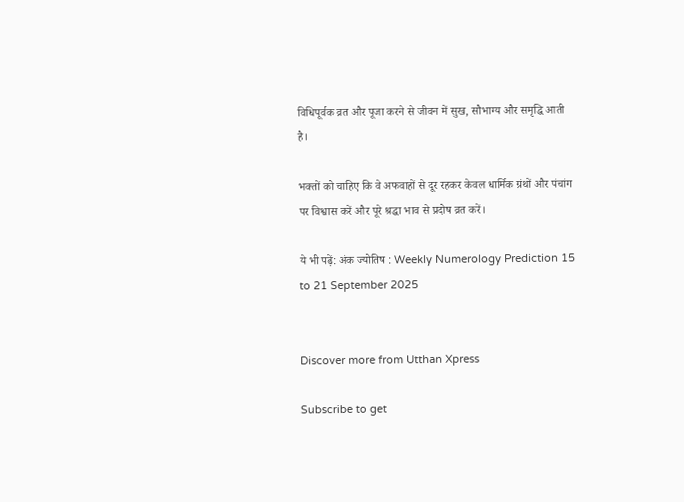विधिपूर्वक व्रत और पूजा करने से जीवन में सुख, सौभाग्य और समृद्धि आती है।

भक्तों को चाहिए कि वे अफवाहों से दूर रहकर केवल धार्मिक ग्रंथों और पंचांग पर विश्वास करें और पूरे श्रद्धा भाव से प्रदोष व्रत करें।

ये भी पढ़ें: अंक ज्योतिष : Weekly Numerology Prediction 15 to 21 September 2025


Discover more from Utthan Xpress

Subscribe to get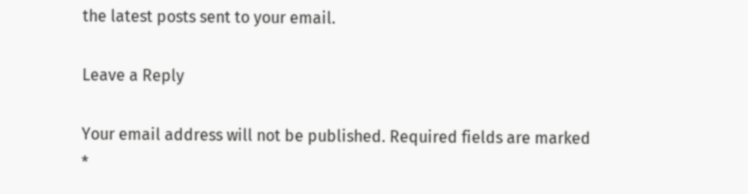the latest posts sent to your email.

Leave a Reply

Your email address will not be published. Required fields are marked *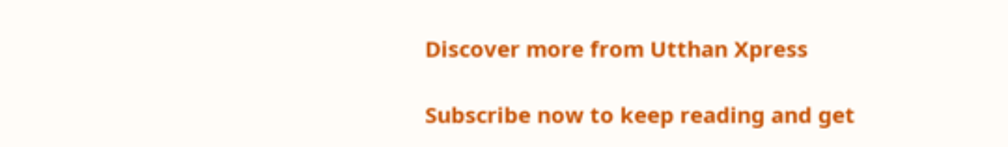Discover more from Utthan Xpress

Subscribe now to keep reading and get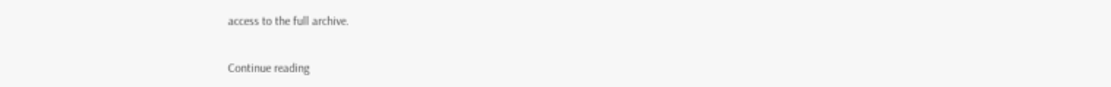access to the full archive.

Continue reading